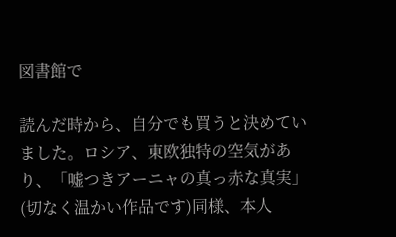図書館で

読んだ時から、自分でも買うと決めていました。ロシア、東欧独特の空気があり、「嘘つきアーニャの真っ赤な真実」(切なく温かい作品です)同様、本人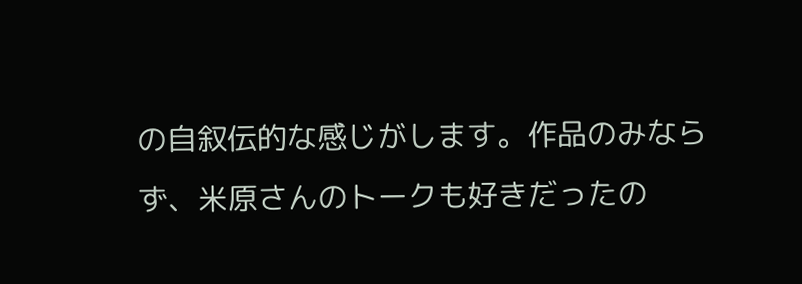の自叙伝的な感じがします。作品のみならず、米原さんのトークも好きだったの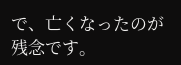で、亡くなったのが残念です。